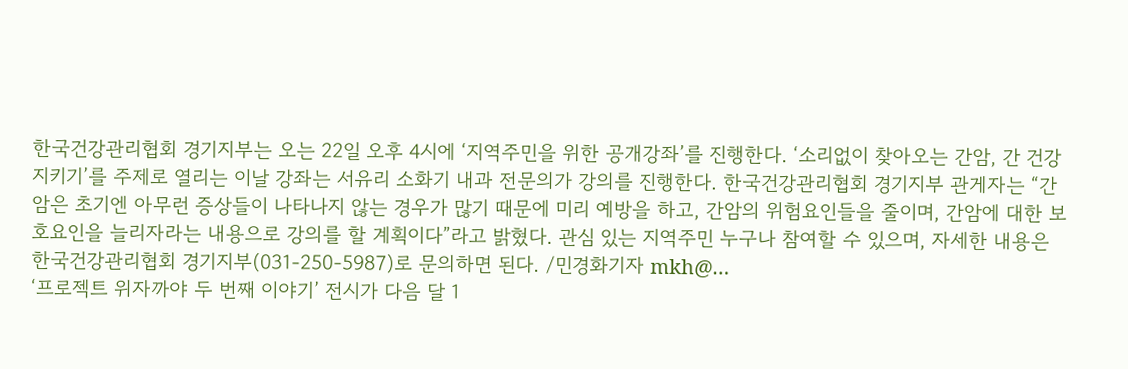한국건강관리협회 경기지부는 오는 22일 오후 4시에 ‘지역주민을 위한 공개강좌’를 진행한다. ‘소리없이 찾아오는 간암, 간 건강 지키기’를 주제로 열리는 이날 강좌는 서유리 소화기 내과 전문의가 강의를 진행한다. 한국건강관리협회 경기지부 관게자는 “간암은 초기엔 아무런 증상들이 나타나지 않는 경우가 많기 때문에 미리 예방을 하고, 간암의 위험요인들을 줄이며, 간암에 대한 보호요인을 늘리자라는 내용으로 강의를 할 계획이다”라고 밝혔다. 관심 있는 지역주민 누구나 참여할 수 있으며, 자세한 내용은 한국건강관리협회 경기지부(031-250-5987)로 문의하면 된다. /민경화기자 mkh@…
‘프로젝트 위자까야 두 번째 이야기’ 전시가 다음 달 1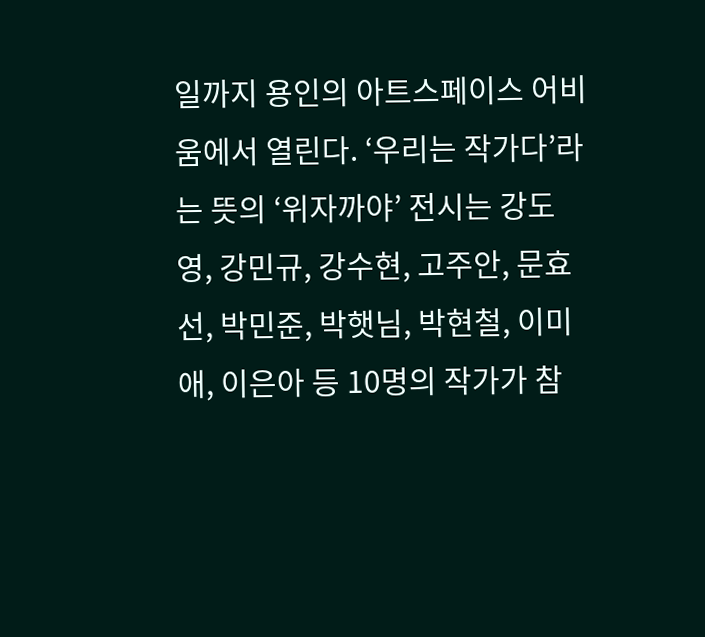일까지 용인의 아트스페이스 어비움에서 열린다. ‘우리는 작가다’라는 뜻의 ‘위자까야’ 전시는 강도영, 강민규, 강수현, 고주안, 문효선, 박민준, 박햇님, 박현철, 이미애, 이은아 등 10명의 작가가 참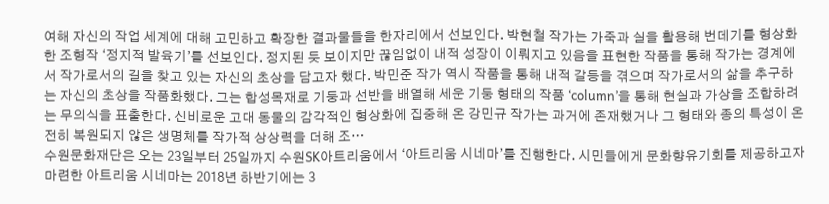여해 자신의 작업 세계에 대해 고민하고 확장한 결과물들을 한자리에서 선보인다. 박현철 작가는 가죽과 실을 활용해 번데기를 형상화한 조형작 ‘정지적 발육기’를 선보인다. 정지된 듯 보이지만 끊임없이 내적 성장이 이뤄지고 있음을 표현한 작품을 통해 작가는 경계에서 작가로서의 길을 찾고 있는 자신의 초상을 담고자 했다. 박민준 작가 역시 작품을 통해 내적 갈등을 겪으며 작가로서의 삶을 추구하는 자신의 초상을 작품화했다. 그는 합성목재로 기둥과 선반을 배열해 세운 기둥 형태의 작품 ‘column’을 통해 현실과 가상을 조합하려는 무의식을 표출한다. 신비로운 고대 동물의 감각적인 형상화에 집중해 온 강민규 작가는 과거에 존재했거나 그 형태와 종의 특성이 온전히 복원되지 않은 생명체를 작가적 상상력을 더해 조…
수원문화재단은 오는 23일부터 25일까지 수원SK아트리움에서 ‘아트리움 시네마’를 진행한다. 시민들에게 문화향유기회를 제공하고자 마련한 아트리움 시네마는 2018년 하반기에는 3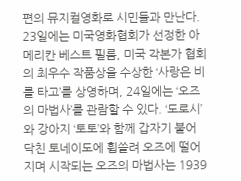편의 뮤지컬영화로 시민들과 만난다. 23일에는 미국영화협회가 선정한 아메리칸 베스트 필름, 미국 각본가 협회의 최우수 작품상을 수상한 ‘사랑은 비를 타고’를 상영하며, 24일에는 ‘오즈의 마법사’를 관람할 수 있다. ‘도로시’와 강아지 ‘토토’와 함께 갑자기 불어 닥친 토네이도에 휩쓸려 오즈에 떨어지며 시작되는 오즈의 마법사는 1939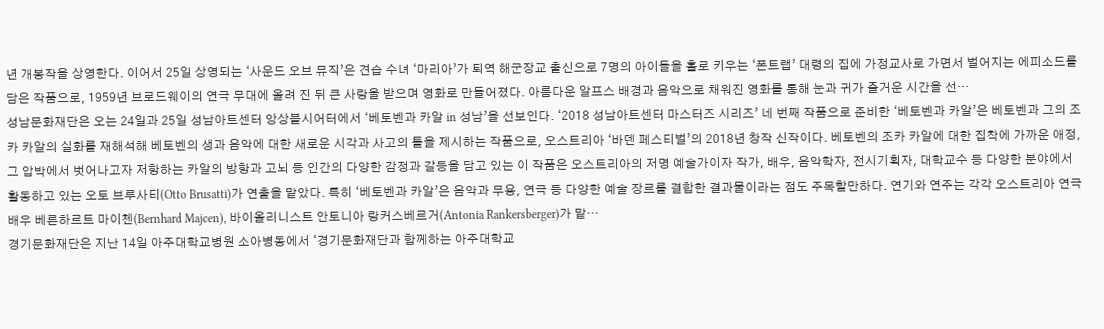년 개봉작을 상영한다. 이어서 25일 상영되는 ‘사운드 오브 뮤직’은 견습 수녀 ‘마리아’가 퇴역 해군장교 출신으로 7명의 아이들을 홀로 키우는 ‘폰트랩’ 대령의 집에 가정교사로 가면서 벌어지는 에피소드를 담은 작품으로, 1959년 브로드웨이의 연극 무대에 올려 진 뒤 큰 사랑을 받으며 영화로 만들어졌다. 아름다운 알프스 배경과 음악으로 채워진 영화를 통해 눈과 귀가 즐거운 시간을 선…
성남문화재단은 오는 24일과 25일 성남아트센터 앙상블시어터에서 ‘베토벤과 카알 in 성남’을 선보인다. ‘2018 성남아트센터 마스터즈 시리즈’ 네 번째 작품으로 준비한 ‘베토벤과 카알’은 베토벤과 그의 조카 카알의 실화를 재해석해 베토벤의 생과 음악에 대한 새로운 시각과 사고의 틀을 제시하는 작품으로, 오스트리아 ‘바덴 페스티벌’의 2018년 창작 신작이다. 베토벤의 조카 카알에 대한 집착에 가까운 애정, 그 압박에서 벗어나고자 저항하는 카알의 방항과 고뇌 등 인간의 다양한 감정과 갈등을 담고 있는 이 작품은 오스트리아의 저명 예술가이자 작가, 배우, 음악학자, 전시기획자, 대학교수 등 다양한 분야에서 활동하고 있는 오토 브루사티(Otto Brusatti)가 연출을 맡았다. 특히 ‘베토벤과 카알’은 음악과 무용, 연극 등 다양한 예술 장르를 결합한 결과물이라는 점도 주목할만하다. 연기와 연주는 각각 오스트리아 연극배우 베른하르트 마이첸(Bernhard Majcen), 바이올리니스트 안토니아 랑커스베르거(Antonia Rankersberger)가 맡…
경기문화재단은 지난 14일 아주대학교병원 소아병동에서 ‘경기문화재단과 함께하는 아주대학교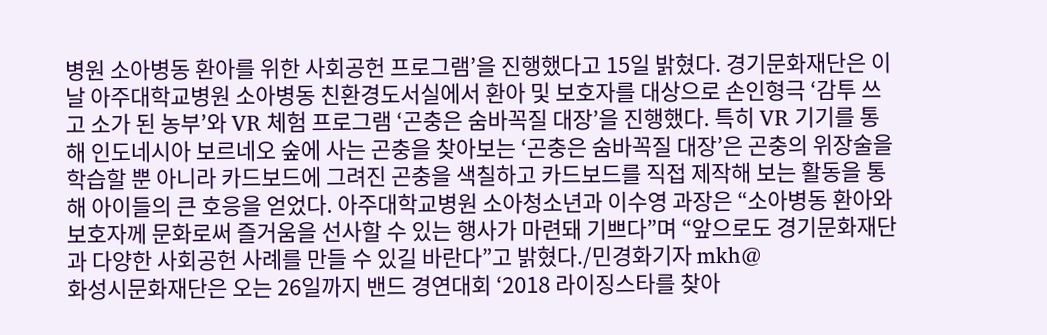병원 소아병동 환아를 위한 사회공헌 프로그램’을 진행했다고 15일 밝혔다. 경기문화재단은 이날 아주대학교병원 소아병동 친환경도서실에서 환아 및 보호자를 대상으로 손인형극 ‘감투 쓰고 소가 된 농부’와 VR 체험 프로그램 ‘곤충은 숨바꼭질 대장’을 진행했다. 특히 VR 기기를 통해 인도네시아 보르네오 숲에 사는 곤충을 찾아보는 ‘곤충은 숨바꼭질 대장’은 곤충의 위장술을 학습할 뿐 아니라 카드보드에 그려진 곤충을 색칠하고 카드보드를 직접 제작해 보는 활동을 통해 아이들의 큰 호응을 얻었다. 아주대학교병원 소아청소년과 이수영 과장은 “소아병동 환아와 보호자께 문화로써 즐거움을 선사할 수 있는 행사가 마련돼 기쁘다”며 “앞으로도 경기문화재단과 다양한 사회공헌 사례를 만들 수 있길 바란다”고 밝혔다./민경화기자 mkh@
화성시문화재단은 오는 26일까지 밴드 경연대회 ‘2018 라이징스타를 찾아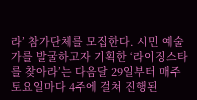라’ 참가단체를 모집한다. 시민 예술가를 발굴하고자 기획한 ‘라이징스타를 찾아라’는 다음달 29일부터 매주 토요일마다 4주에 걸쳐 진행된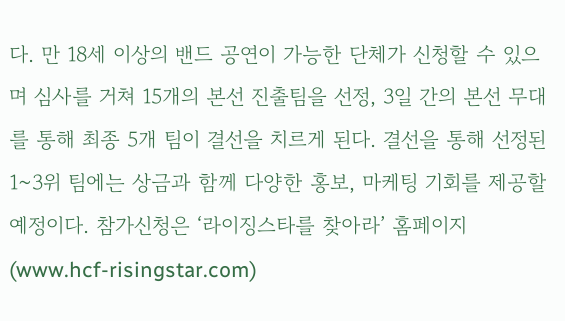다. 만 18세 이상의 밴드 공연이 가능한 단체가 신청할 수 있으며 심사를 거쳐 15개의 본선 진출팀을 선정, 3일 간의 본선 무대를 통해 최종 5개 팀이 결선을 치르게 된다. 결선을 통해 선정된 1~3위 팀에는 상금과 함께 다양한 홍보, 마케팅 기회를 제공할 예정이다. 참가신청은 ‘라이징스타를 찾아라’ 홈페이지(www.hcf-risingstar.com)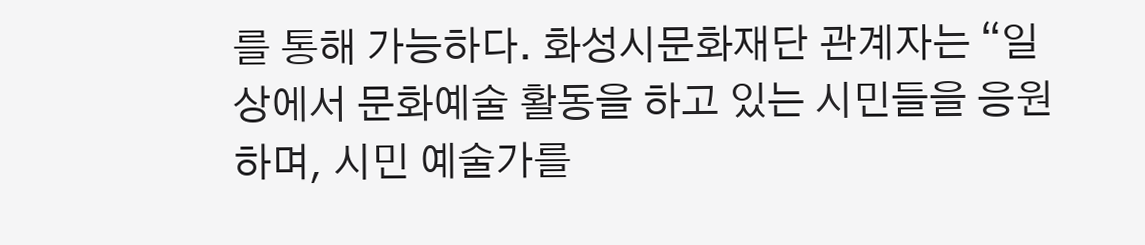를 통해 가능하다. 화성시문화재단 관계자는 “일상에서 문화예술 활동을 하고 있는 시민들을 응원하며, 시민 예술가를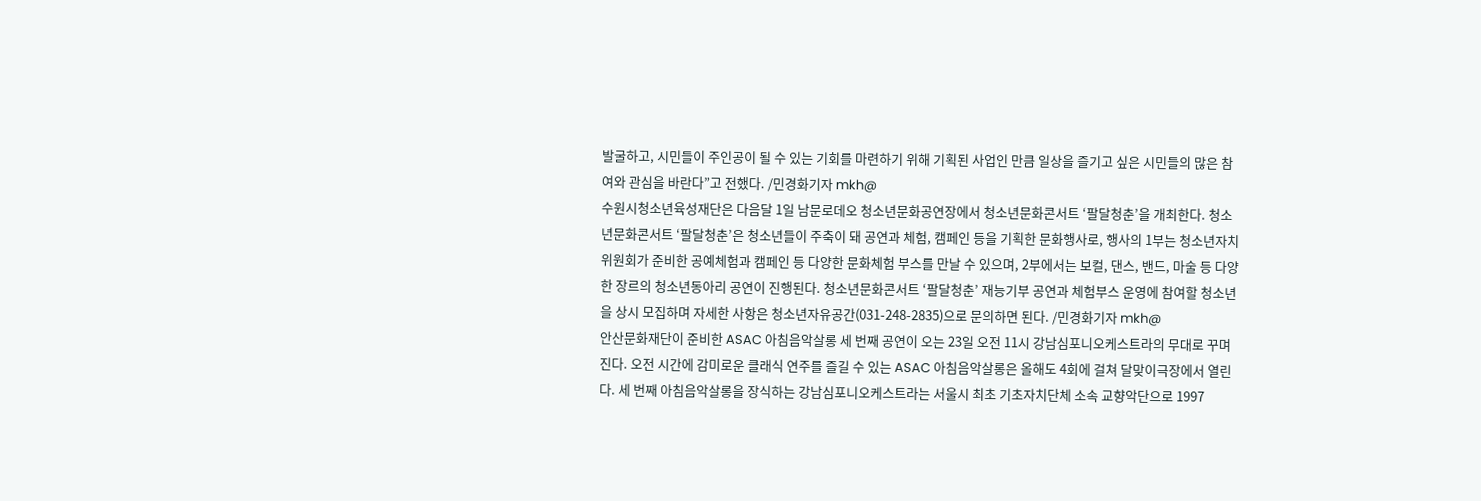발굴하고, 시민들이 주인공이 될 수 있는 기회를 마련하기 위해 기획된 사업인 만큼 일상을 즐기고 싶은 시민들의 많은 참여와 관심을 바란다”고 전했다. /민경화기자 mkh@
수원시청소년육성재단은 다음달 1일 남문로데오 청소년문화공연장에서 청소년문화콘서트 ‘팔달청춘’을 개최한다. 청소년문화콘서트 ‘팔달청춘’은 청소년들이 주축이 돼 공연과 체험, 캠페인 등을 기획한 문화행사로, 행사의 1부는 청소년자치위원회가 준비한 공예체험과 캠페인 등 다양한 문화체험 부스를 만날 수 있으며, 2부에서는 보컬, 댄스, 밴드, 마술 등 다양한 장르의 청소년동아리 공연이 진행된다. 청소년문화콘서트 ‘팔달청춘’ 재능기부 공연과 체험부스 운영에 참여할 청소년을 상시 모집하며 자세한 사항은 청소년자유공간(031-248-2835)으로 문의하면 된다. /민경화기자 mkh@
안산문화재단이 준비한 ASAC 아침음악살롱 세 번째 공연이 오는 23일 오전 11시 강남심포니오케스트라의 무대로 꾸며진다. 오전 시간에 감미로운 클래식 연주를 즐길 수 있는 ASAC 아침음악살롱은 올해도 4회에 걸쳐 달맞이극장에서 열린다. 세 번째 아침음악살롱을 장식하는 강남심포니오케스트라는 서울시 최초 기초자치단체 소속 교향악단으로 1997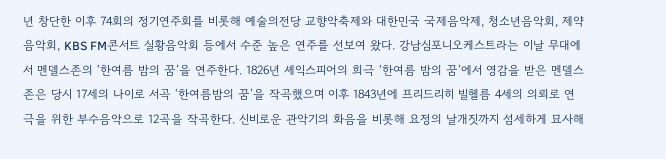년 창단한 이후 74회의 정기연주회를 비롯해 예술의전당 교향악축제와 대한민국 국제음악제, 청소년음악회, 제약음악회, KBS FM콘서트 실황음악회 등에서 수준 높은 연주를 선보여 왔다. 강남심포니오케스트라는 이날 무대에서 멘델스존의 ‘한여름 밤의 꿈’을 연주한다. 1826년 셰익스피어의 희극 ‘한여름 밤의 꿈’에서 영감을 받은 멘델스존은 당시 17세의 나이로 서곡 ‘한여름밤의 꿈’을 작곡했으며 이후 1843년에 프리드리히 빌헬름 4세의 의뢰로 연극을 위한 부수음악으로 12곡을 작곡한다. 신비로운 관악기의 화음을 비롯해 요정의 날개짓까지 섬세하게 묘사해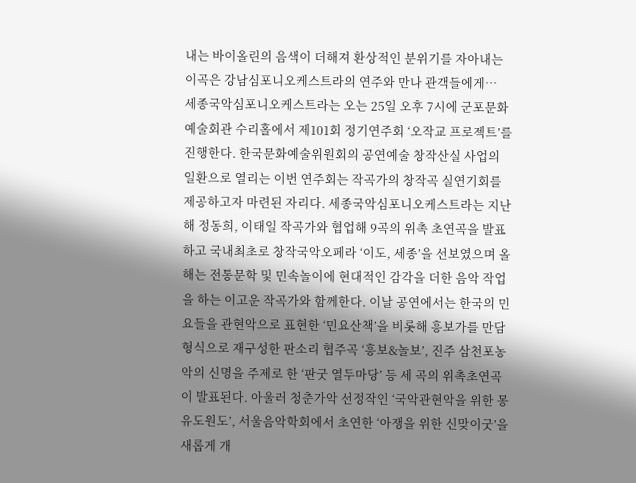내는 바이올린의 음색이 더해져 환상적인 분위기를 자아내는 이곡은 강남심포니오케스트라의 연주와 만나 관객들에게…
세종국악심포니오케스트라는 오는 25일 오후 7시에 군포문화예술회관 수리홀에서 제101회 정기연주회 ‘오작교 프로젝트’를 진행한다. 한국문화예술위원회의 공연예술 창작산실 사업의 일환으로 열리는 이번 연주회는 작곡가의 창작곡 실연기회를 제공하고자 마련된 자리다. 세종국악심포니오케스트라는 지난해 정동희, 이태일 작곡가와 협업해 9곡의 위촉 초연곡을 발표하고 국내최초로 창작국악오페라 ‘이도, 세종’을 선보였으며 올해는 전통문학 및 민속놀이에 현대적인 감각을 더한 음악 작업을 하는 이고운 작곡가와 함께한다. 이날 공연에서는 한국의 민요들을 관현악으로 표현한 ‘민요산책’을 비롯해 흥보가를 만담형식으로 재구성한 판소리 협주곡 ‘흥보&놀보’, 진주 삼천포농악의 신명을 주제로 한 ‘판굿 열두마당’ 등 세 곡의 위촉초연곡이 발표된다. 아울러 청춘가악 선정작인 ‘국악관현악을 위한 몽유도원도’, 서울음악학회에서 초연한 ‘아쟁을 위한 신맞이굿’을 새롭게 개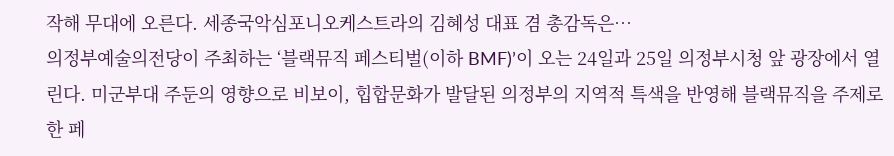작해 무대에 오른다. 세종국악심포니오케스트라의 김혜성 대표 겸 총감독은…
의정부예술의전당이 주최하는 ‘블랙뮤직 페스티벌(이하 BMF)’이 오는 24일과 25일 의정부시청 앞 광장에서 열린다. 미군부대 주둔의 영향으로 비보이, 힙합문화가 발달된 의정부의 지역적 특색을 반영해 블랙뮤직을 주제로 한 페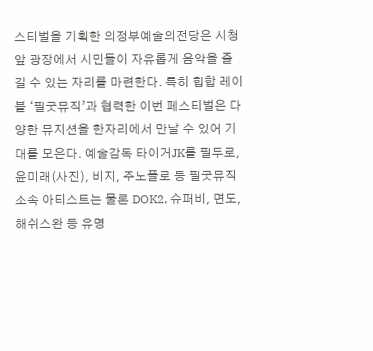스티벌을 기획한 의정부예술의전당은 시청 앞 광장에서 시민들이 자유롭게 음악을 즐길 수 있는 자리를 마련한다. 특히 힙합 레이블 ‘필굿뮤직’과 협력한 이번 페스티벌은 다양한 뮤지션을 한자리에서 만날 수 있어 기대를 모은다. 예술감독 타이거JK를 필두로, 윤미래(사진), 비지, 주노플로 등 필굿뮤직 소속 아티스트는 물론 DOK2, 슈퍼비, 면도, 해쉬스완 등 유명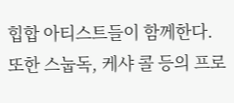힙합 아티스트들이 함께한다. 또한 스눕독, 케샤 콜 등의 프로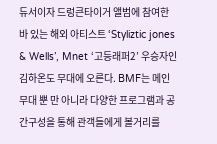듀서이자 드렁큰타이거 앨범에 참여한 바 있는 해외 아티스트 ‘Styliztic jones & Wells’, Mnet ‘고등래퍼2’ 우승자인 김하온도 무대에 오른다. BMF는 메인무대 뿐 만 아니라 다양한 프로그램과 공간구성을 통해 관객들에게 볼거리를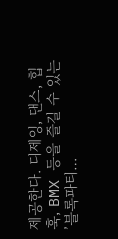제공한다. 디제잉, 댄스, 힙훅, BMX 등을 즐길 수 있는 ’블록파티…